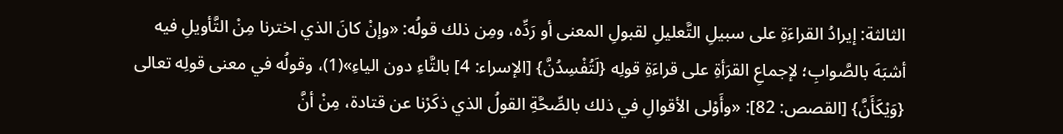الثالثة: إيرادُ القراءَةِ على سبيلِ التَّعليلِ لقبولِ المعنى أو رَدِّه، ومِن ذلك قولُه: «وإنْ كانَ الذي اخترنا مِنْ التَّأويلِ فيه أشبَهَ بالصَّوابِ؛ لإجماعِ القرَأةِ على قراءَةِ قولِه {لَتُفْسِدُنَّ} [الإسراء: 4] بالتَّاءِ دون الياءِ»(1)، وقولُه في معنى قولِه تعالى {وَيْكَأَنَّ} [القصص: 82]: «وأَوْلى الأقوالِ في ذلك بالصِّحَّةِ القولُ الذي ذكَرْنا عن قتادة، مِنْ أنَّ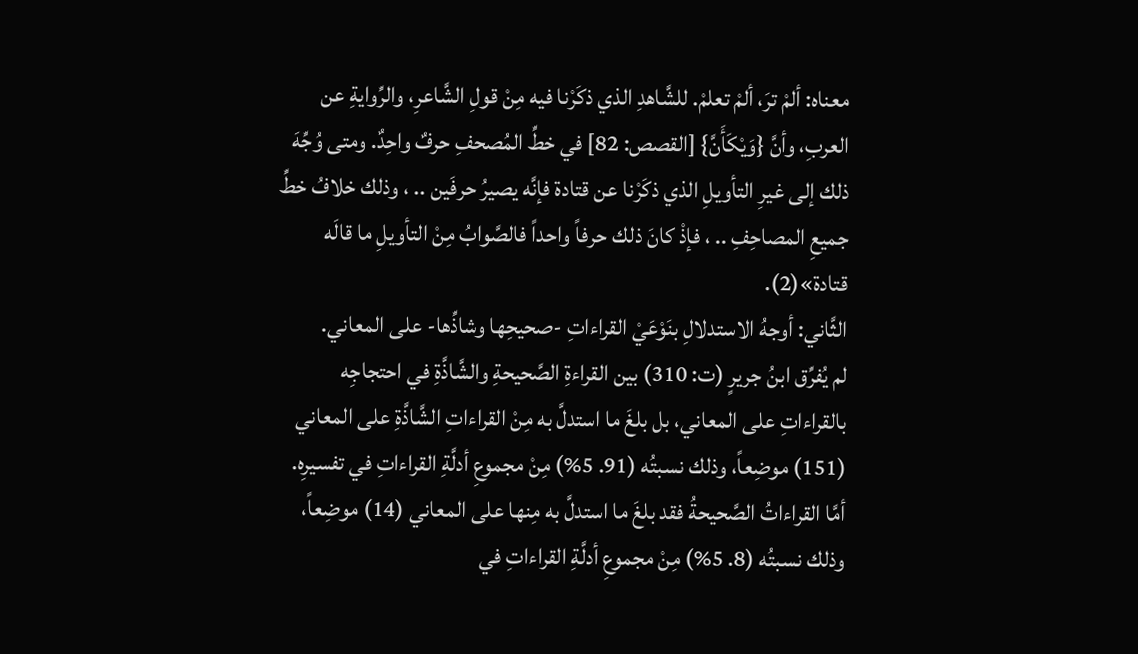معناه: ألمْ ترَ، ألمْ تعلمْ. للشَّاهدِ الذي ذكَرْنا فيه مِنْ قولِ الشَّاعرِ، والرِّوايةِ عن العربِ، وأنَّ {وَيْكَأَنَّ} [القصص: 82] في خطِّ المُصحفِ حرفٌ واحِدٌ. ومتى وُجِّهَ ذلك إلى غيرِ التأويلِ الذي ذكَرْنا عن قتادة فإنَّه يصيرُ حرفَين .. ، وذلك خلافُ خطِّ جميعِ المصاحِفِ .. ، فإذْ كانَ ذلك حرفاً واحداً فالصَّوابُ مِنْ التأويلِ ما قالَه قتادة»(2).
الثَّاني: أوجهُ الاستدلالِ بنَوْعَيْ القراءاتِ -صحيحِها وشاذِّها- على المعاني.
لم يُفرِّق ابنُ جريرٍ (ت: 310) بين القراءةِ الصَّحيحةِ والشَّاذَّةِ في احتجاجِه بالقراءاتِ على المعاني، بل بلغَ ما استدلَّ به مِنْ القراءاتِ الشَّاذَّةِ على المعاني (151) موضِعاً، وذلك نسبتُه (91. 5%) مِنْ مجموعِ أدلَّةِ القراءاتِ في تفسيرِه. أمَّا القراءاتُ الصَّحيحةُ فقد بلغَ ما استدلَّ به مِنها على المعاني (14) موضِعاً، وذلك نسبتُه (8. 5%) مِنْ مجموعِ أدلَّةِ القراءاتِ في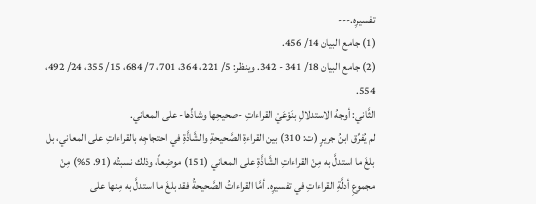تفسيرِه.---
(1) جامع البيان 14/ 456.
(2) جامع البيان 18/ 341 - 342. وينظر: 5/ 221، 364، 701، 7/ 684، 15/ 355، 24/ 492، 554.
الثَّاني: أوجهُ الاستدلالِ بنَوْعَيْ القراءاتِ -صحيحِها وشاذِّها- على المعاني.
لم يُفرِّق ابنُ جريرٍ (ت: 310) بين القراءةِ الصَّحيحةِ والشَّاذَّةِ في احتجاجِه بالقراءاتِ على المعاني، بل بلغَ ما استدلَّ به مِنْ القراءاتِ الشَّاذَّةِ على المعاني (151) موضِعاً، وذلك نسبتُه (91. 5%) مِنْ مجموعِ أدلَّةِ القراءاتِ في تفسيرِه. أمَّا القراءاتُ الصَّحيحةُ فقد بلغَ ما استدلَّ به مِنها على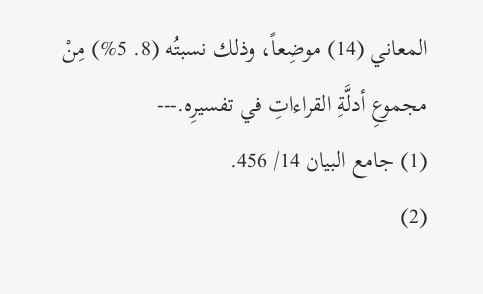المعاني (14) موضِعاً، وذلك نسبتُه (8. 5%) مِنْ مجموعِ أدلَّةِ القراءاتِ في تفسيرِه.---
(1) جامع البيان 14/ 456.
(2)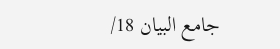جامع البيان 18/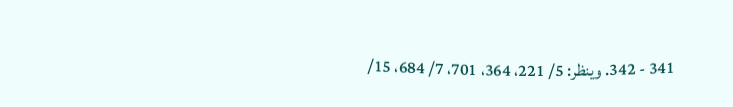341 - 342. وينظر: 5/ 221، 364، 701، 7/ 684، 15/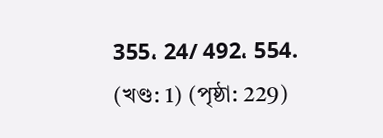355، 24/ 492، 554.
(খণ্ড: 1) (পৃষ্ঠা: 229)